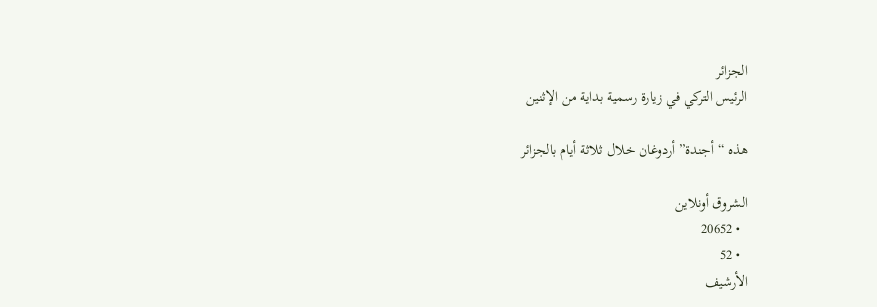الجزائر
الرئيس التركي في زيارة رسمية بداية من الإثنين

هذه “أجندة” أردوغان خلال ثلاثة أيام بالجزائر

الشروق أونلاين
  • 20652
  • 52
الأرشيف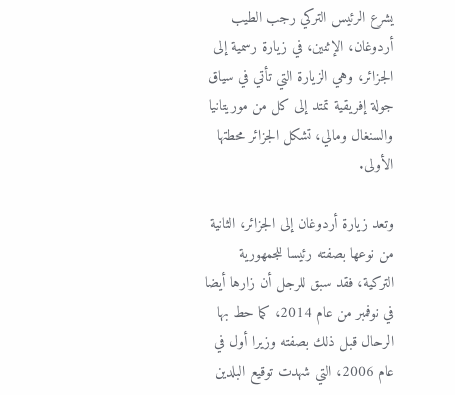يشرع الرئيس التركي رجب الطيب أردوغان، الإثنين، في زيارة رسمية إلى الجزائر، وهي الزيارة التي تأتي في سياق جولة إفريقية تمتد إلى كل من موريتانيا والسنغال ومالي، تشكل الجزائر محطتها الأولى.

وتعد زيارة أردوغان إلى الجزائر، الثانية من نوعها بصفته رئيسا للجمهورية التركية، فقد سبق للرجل أن زارها أيضا في نوفمبر من عام 2014، كما حط بها الرحال قبل ذلك بصفته وزيرا أول في عام 2006، التي شهدت توقيع البلدين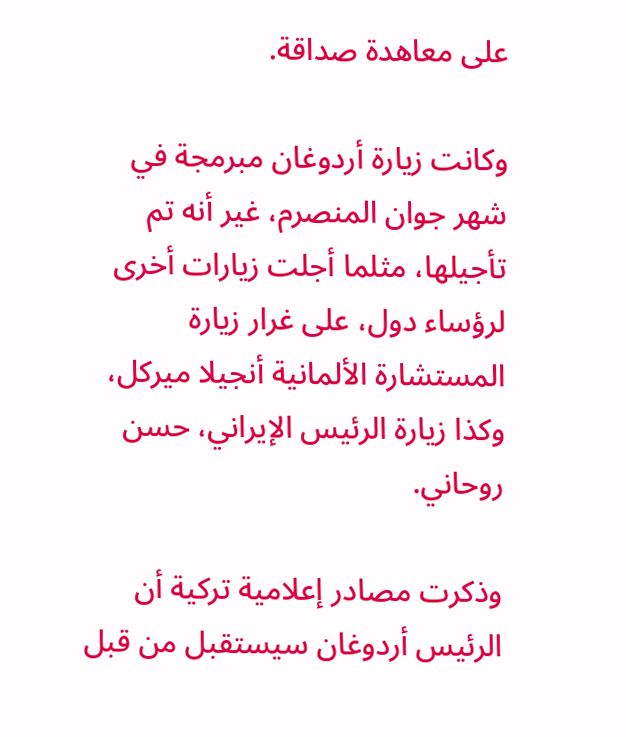على معاهدة صداقة.

وكانت زيارة أردوغان مبرمجة في شهر جوان المنصرم، غير أنه تم تأجيلها، مثلما أجلت زيارات أخرى لرؤساء دول، على غرار زيارة المستشارة الألمانية أنجيلا ميركل، وكذا زيارة الرئيس الإيراني، حسن روحاني.

وذكرت مصادر إعلامية تركية أن الرئيس أردوغان سيستقبل من قبل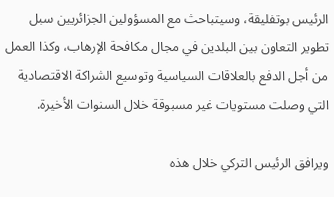الرئيس بوتفليقة، وسيتباحث مع المسؤولين الجزائريين سبل تطوير التعاون بين البلدين في مجال مكافحة الإرهاب، وكذا العمل من أجل الدفع بالعلاقات السياسية وتوسيع الشراكة الاقتصادية التي وصلت مستويات غير مسبوقة خلال السنوات الأخيرة.

ويرافق الرئيس التركي خلال هذه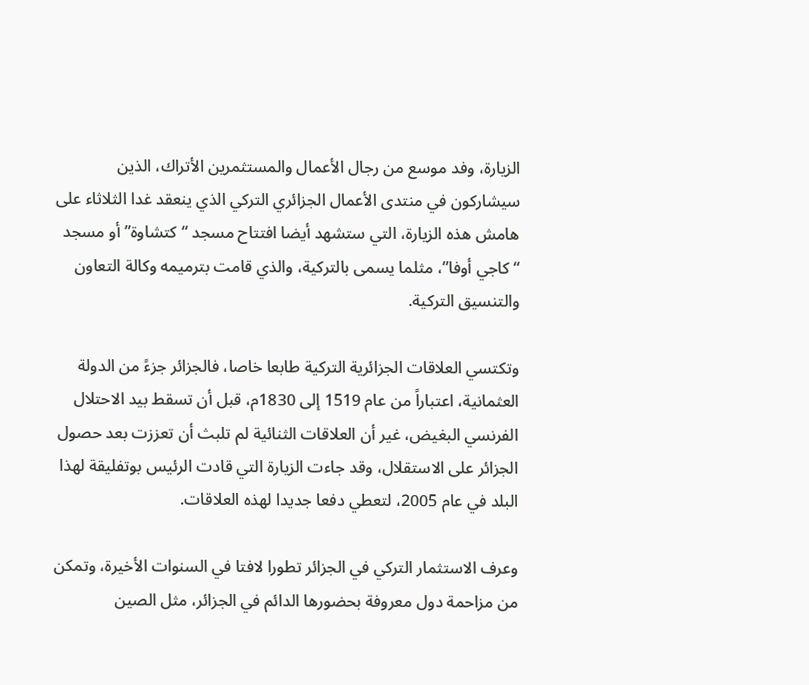الزيارة، وفد موسع من رجال الأعمال والمستثمرين الأتراك، الذين سيشاركون في منتدى الأعمال الجزائري التركي الذي ينعقد غدا الثلاثاء على هامش هذه الزيارة، التي ستشهد أيضا افتتاح مسجد “كتشاوة” أو مسجد “كاجي أوفا”، مثلما يسمى بالتركية، والذي قامت بترميمه وكالة التعاون والتنسيق التركية.

وتكتسي العلاقات الجزائرية التركية طابعا خاصا، فالجزائر جزءً من الدولة العثمانية، اعتباراً من عام 1519 إلى 1830م، قبل أن تسقط بيد الاحتلال الفرنسي البغيض، غير أن العلاقات الثنائية لم تلبث أن تعززت بعد حصول الجزائر على الاستقلال، وقد جاءت الزيارة التي قادت الرئيس بوتفليقة لهذا البلد في عام 2005، لتعطي دفعا جديدا لهذه العلاقات.

وعرف الاستثمار التركي في الجزائر تطورا لافتا في السنوات الأخيرة، وتمكن من مزاحمة دول معروفة بحضورها الدائم في الجزائر، مثل الصين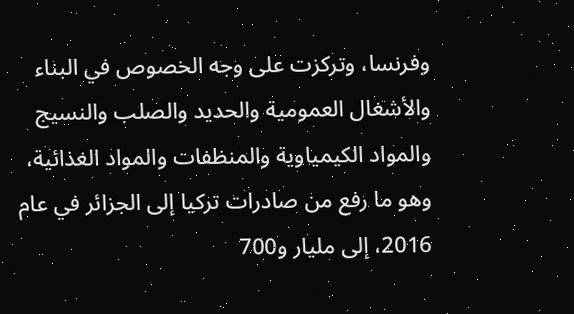وفرنسا، وتركزت على وجه الخصوص في البناء والأشغال العمومية والحديد والصلب والنسيج والمواد الكيمياوية والمنظفات والمواد الغذائية، وهو ما رفع من صادرات تركيا إلى الجزائر في عام 2016، إلى مليار و700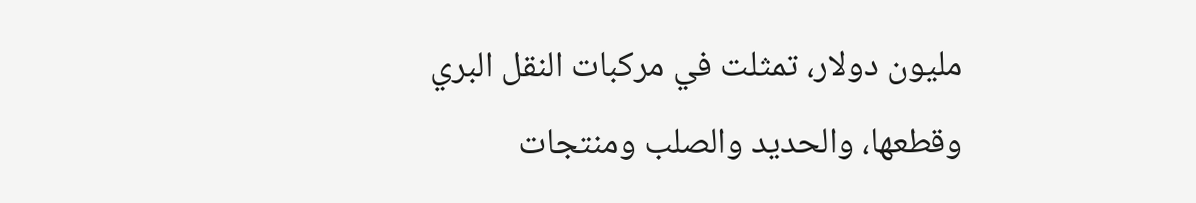مليون دولار، تمثلت في مركبات النقل البري وقطعها، والحديد والصلب ومنتجات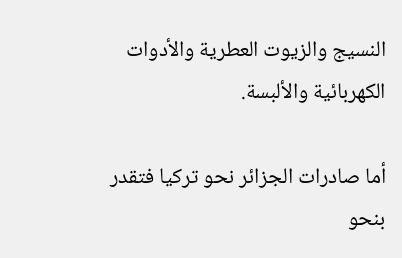النسيج والزيوت العطرية والأدوات الكهربائية والألبسة.

أما صادرات الجزائر نحو تركيا فتقدر بنحو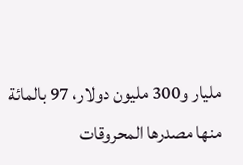مليار و300 مليون دولار، 97 بالمائة منها مصدرها المحروقات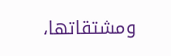ومشتقاتها،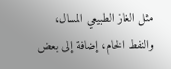مثل الغاز الطبيعي المسال، والنفط الخام، إضافة إلى بعض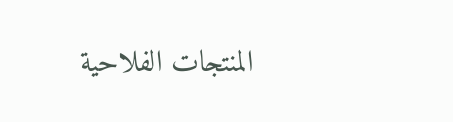المنتجات الفلاحية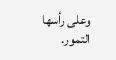وعلى رأسها التمور.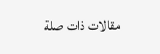مقالات ذات صلة